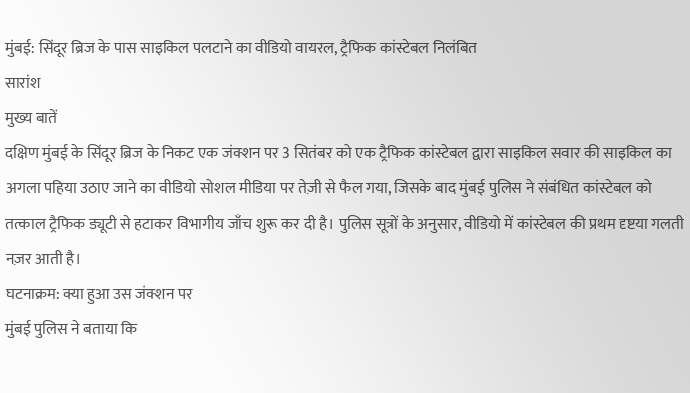मुंबई: सिंदूर ब्रिज के पास साइकिल पलटाने का वीडियो वायरल, ट्रैफिक कांस्टेबल निलंबित
सारांश
मुख्य बातें
दक्षिण मुंबई के सिंदूर ब्रिज के निकट एक जंक्शन पर 3 सितंबर को एक ट्रैफिक कांस्टेबल द्वारा साइकिल सवार की साइकिल का अगला पहिया उठाए जाने का वीडियो सोशल मीडिया पर तेज़ी से फैल गया, जिसके बाद मुंबई पुलिस ने संबंधित कांस्टेबल को तत्काल ट्रैफिक ड्यूटी से हटाकर विभागीय जाँच शुरू कर दी है। पुलिस सूत्रों के अनुसार, वीडियो में कांस्टेबल की प्रथम दृष्टया गलती नज़र आती है।
घटनाक्रम: क्या हुआ उस जंक्शन पर
मुंबई पुलिस ने बताया कि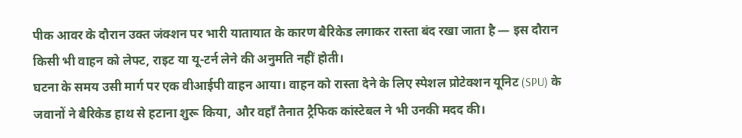पीक आवर के दौरान उक्त जंक्शन पर भारी यातायात के कारण बैरिकेड लगाकर रास्ता बंद रखा जाता है — इस दौरान किसी भी वाहन को लेफ्ट, राइट या यू-टर्न लेने की अनुमति नहीं होती।
घटना के समय उसी मार्ग पर एक वीआईपी वाहन आया। वाहन को रास्ता देने के लिए स्पेशल प्रोटेक्शन यूनिट (SPU) के जवानों ने बैरिकेड हाथ से हटाना शुरू किया, और वहाँ तैनात ट्रैफिक कांस्टेबल ने भी उनकी मदद की।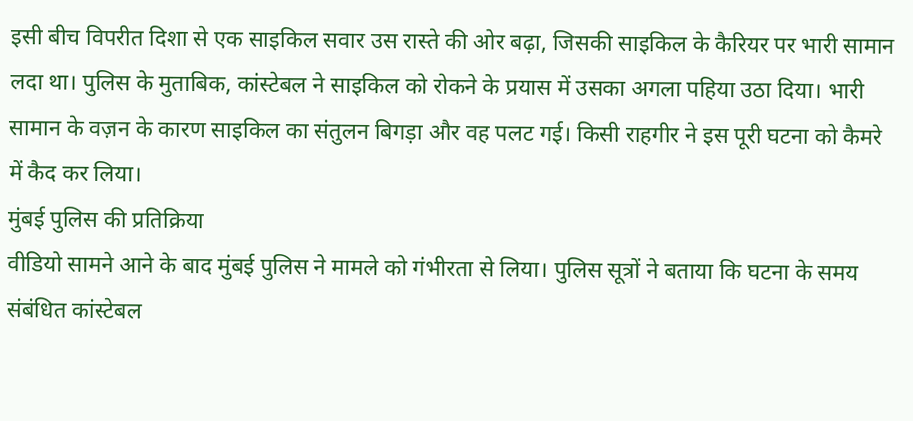इसी बीच विपरीत दिशा से एक साइकिल सवार उस रास्ते की ओर बढ़ा, जिसकी साइकिल के कैरियर पर भारी सामान लदा था। पुलिस के मुताबिक, कांस्टेबल ने साइकिल को रोकने के प्रयास में उसका अगला पहिया उठा दिया। भारी सामान के वज़न के कारण साइकिल का संतुलन बिगड़ा और वह पलट गई। किसी राहगीर ने इस पूरी घटना को कैमरे में कैद कर लिया।
मुंबई पुलिस की प्रतिक्रिया
वीडियो सामने आने के बाद मुंबई पुलिस ने मामले को गंभीरता से लिया। पुलिस सूत्रों ने बताया कि घटना के समय संबंधित कांस्टेबल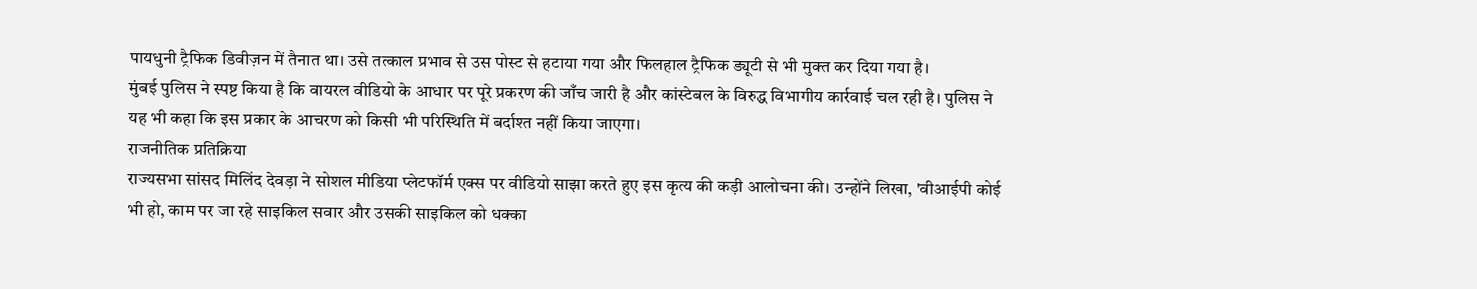पायधुनी ट्रैफिक डिवीज़न में तैनात था। उसे तत्काल प्रभाव से उस पोस्ट से हटाया गया और फिलहाल ट्रैफिक ड्यूटी से भी मुक्त कर दिया गया है।
मुंबई पुलिस ने स्पष्ट किया है कि वायरल वीडियो के आधार पर पूरे प्रकरण की जाँच जारी है और कांस्टेबल के विरुद्ध विभागीय कार्रवाई चल रही है। पुलिस ने यह भी कहा कि इस प्रकार के आचरण को किसी भी परिस्थिति में बर्दाश्त नहीं किया जाएगा।
राजनीतिक प्रतिक्रिया
राज्यसभा सांसद मिलिंद देवड़ा ने सोशल मीडिया प्लेटफॉर्म एक्स पर वीडियो साझा करते हुए इस कृत्य की कड़ी आलोचना की। उन्होंने लिखा, 'वीआईपी कोई भी हो, काम पर जा रहे साइकिल सवार और उसकी साइकिल को धक्का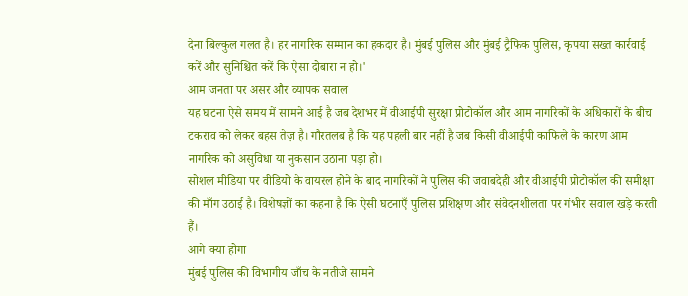देना बिल्कुल गलत है। हर नागरिक सम्मान का हकदार है। मुंबई पुलिस और मुंबई ट्रैफिक पुलिस, कृपया सख्त कार्रवाई करें और सुनिश्चित करें कि ऐसा दोबारा न हो।'
आम जनता पर असर और व्यापक सवाल
यह घटना ऐसे समय में सामने आई है जब देशभर में वीआईपी सुरक्षा प्रोटोकॉल और आम नागरिकों के अधिकारों के बीच टकराव को लेकर बहस तेज़ है। गौरतलब है कि यह पहली बार नहीं है जब किसी वीआईपी काफिले के कारण आम नागरिक को असुविधा या नुकसान उठाना पड़ा हो।
सोशल मीडिया पर वीडियो के वायरल होने के बाद नागरिकों ने पुलिस की जवाबदेही और वीआईपी प्रोटोकॉल की समीक्षा की माँग उठाई है। विशेषज्ञों का कहना है कि ऐसी घटनाएँ पुलिस प्रशिक्षण और संवेदनशीलता पर गंभीर सवाल खड़े करती हैं।
आगे क्या होगा
मुंबई पुलिस की विभागीय जाँच के नतीजे सामने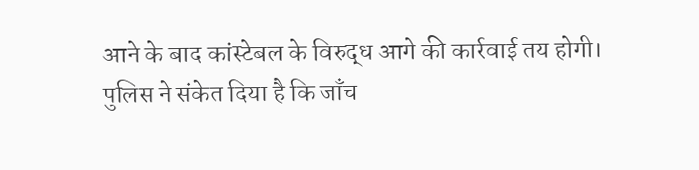आने के बाद कांस्टेबल के विरुद्ध आगे की कार्रवाई तय होगी। पुलिस ने संकेत दिया है कि जाँच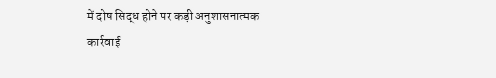में दोष सिद्ध होने पर कड़ी अनुशासनात्मक कार्रवाई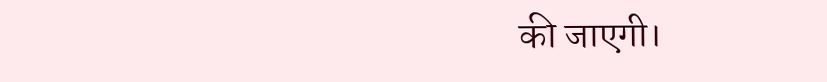की जाएगी।